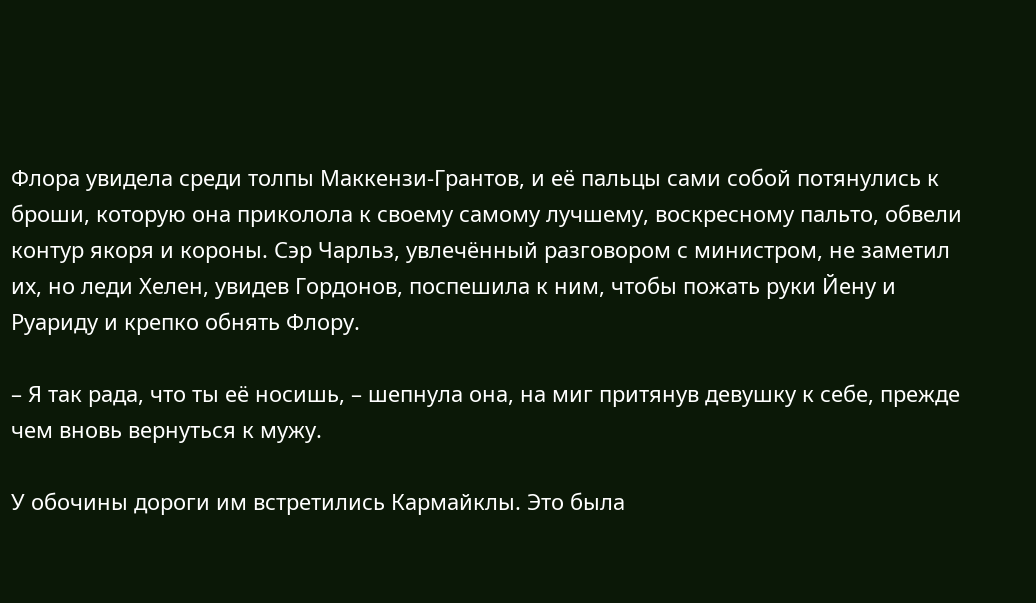Флора увидела среди толпы Маккензи-Грантов, и её пальцы сами собой потянулись к броши, которую она приколола к своему самому лучшему, воскресному пальто, обвели контур якоря и короны. Сэр Чарльз, увлечённый разговором с министром, не заметил их, но леди Хелен, увидев Гордонов, поспешила к ним, чтобы пожать руки Йену и Руариду и крепко обнять Флору.

– Я так рада, что ты её носишь, – шепнула она, на миг притянув девушку к себе, прежде чем вновь вернуться к мужу.

У обочины дороги им встретились Кармайклы. Это была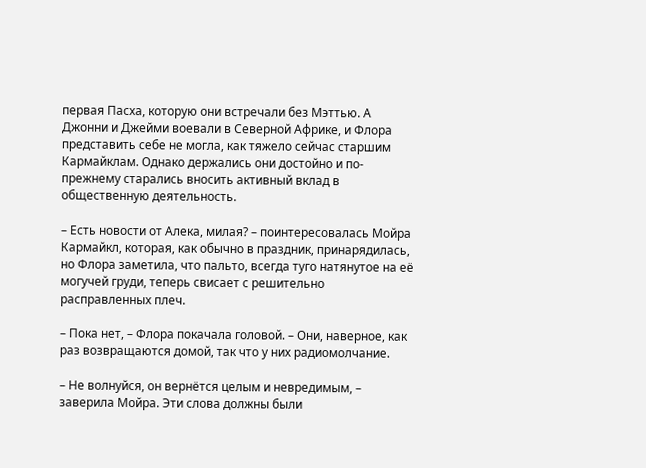первая Пасха, которую они встречали без Мэттью. А Джонни и Джейми воевали в Северной Африке, и Флора представить себе не могла, как тяжело сейчас старшим Кармайклам. Однако держались они достойно и по-прежнему старались вносить активный вклад в общественную деятельность.

– Есть новости от Алека, милая? – поинтересовалась Мойра Кармайкл, которая, как обычно в праздник, принарядилась, но Флора заметила, что пальто, всегда туго натянутое на её могучей груди, теперь свисает с решительно расправленных плеч.

– Пока нет, – Флора покачала головой. – Они, наверное, как раз возвращаются домой, так что у них радиомолчание.

– Не волнуйся, он вернётся целым и невредимым, – заверила Мойра. Эти слова должны были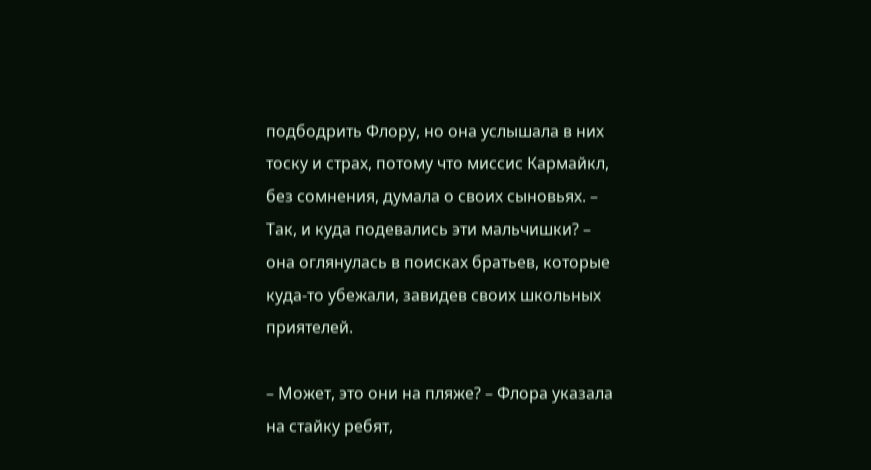подбодрить Флору, но она услышала в них тоску и страх, потому что миссис Кармайкл, без сомнения, думала о своих сыновьях. – Так, и куда подевались эти мальчишки? – она оглянулась в поисках братьев, которые куда-то убежали, завидев своих школьных приятелей.

– Может, это они на пляже? – Флора указала на стайку ребят,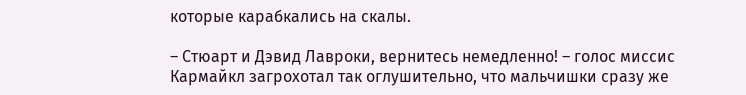которые карабкались на скалы.

– Стюарт и Дэвид Лавроки, вернитесь немедленно! – голос миссис Кармайкл загрохотал так оглушительно, что мальчишки сразу же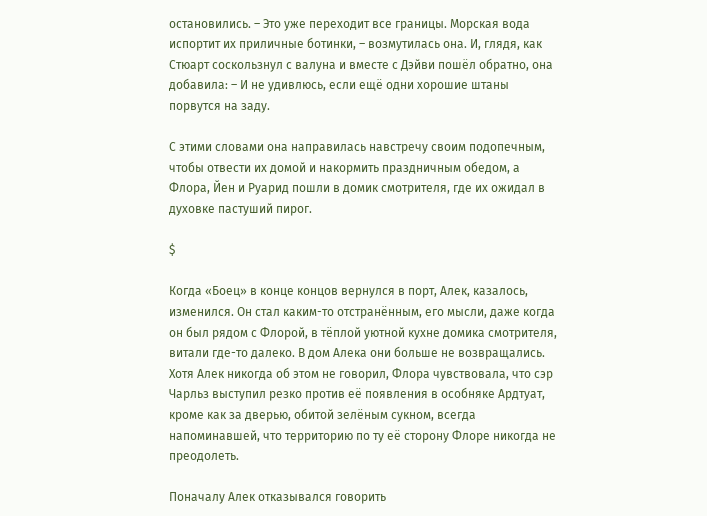остановились. – Это уже переходит все границы. Морская вода испортит их приличные ботинки, – возмутилась она. И, глядя, как Стюарт соскользнул с валуна и вместе с Дэйви пошёл обратно, она добавила: – И не удивлюсь, если ещё одни хорошие штаны порвутся на заду.

С этими словами она направилась навстречу своим подопечным, чтобы отвести их домой и накормить праздничным обедом, а Флора, Йен и Руарид пошли в домик смотрителя, где их ожидал в духовке пастуший пирог.

$

Когда «Боец» в конце концов вернулся в порт, Алек, казалось, изменился. Он стал каким-то отстранённым, его мысли, даже когда он был рядом с Флорой, в тёплой уютной кухне домика смотрителя, витали где-то далеко. В дом Алека они больше не возвращались. Хотя Алек никогда об этом не говорил, Флора чувствовала, что сэр Чарльз выступил резко против её появления в особняке Ардтуат, кроме как за дверью, обитой зелёным сукном, всегда напоминавшей, что территорию по ту её сторону Флоре никогда не преодолеть.

Поначалу Алек отказывался говорить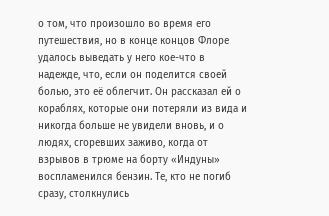о том, что произошло во время его путешествия, но в конце концов Флоре удалось выведать у него кое-что в надежде, что, если он поделится своей болью, это её облегчит. Он рассказал ей о кораблях, которые они потеряли из вида и никогда больше не увидели вновь, и о людях, сгоревших заживо, когда от взрывов в трюме на борту «Индуны» воспламенился бензин. Те, кто не погиб сразу, столкнулись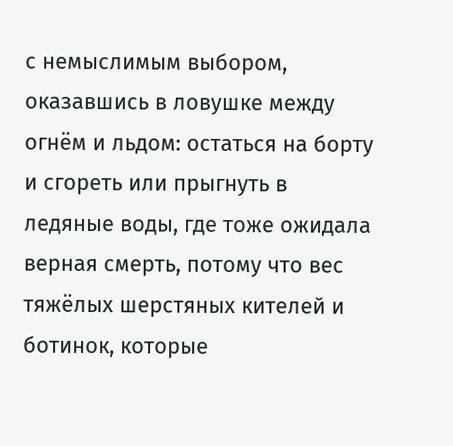с немыслимым выбором, оказавшись в ловушке между огнём и льдом: остаться на борту и сгореть или прыгнуть в ледяные воды, где тоже ожидала верная смерть, потому что вес тяжёлых шерстяных кителей и ботинок, которые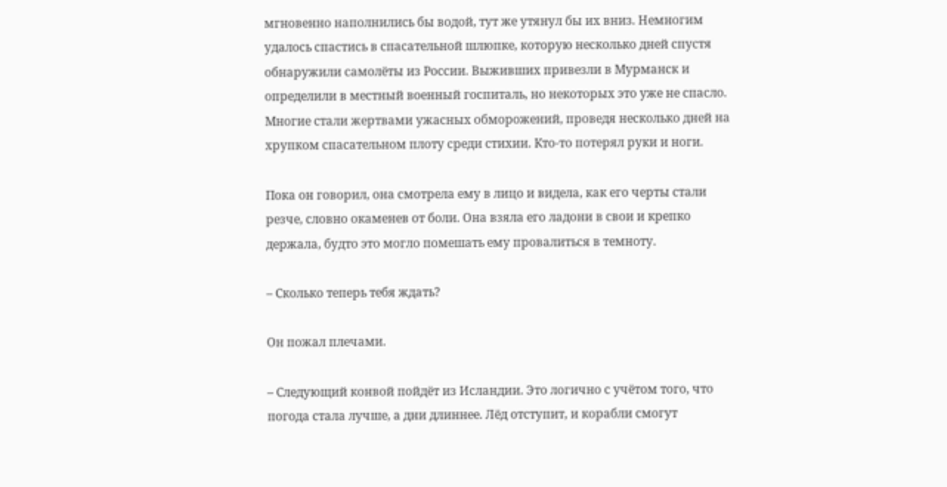мгновенно наполнились бы водой, тут же утянул бы их вниз. Немногим удалось спастись в спасательной шлюпке, которую несколько дней спустя обнаружили самолёты из России. Выживших привезли в Мурманск и определили в местный военный госпиталь, но некоторых это уже не спасло. Многие стали жертвами ужасных обморожений, проведя несколько дней на хрупком спасательном плоту среди стихии. Кто-то потерял руки и ноги.

Пока он говорил, она смотрела ему в лицо и видела, как его черты стали резче, словно окаменев от боли. Она взяла его ладони в свои и крепко держала, будто это могло помешать ему провалиться в темноту.

– Сколько теперь тебя ждать?

Он пожал плечами.

– Следующий конвой пойдёт из Исландии. Это логично с учётом того, что погода стала лучше, а дни длиннее. Лёд отступит, и корабли смогут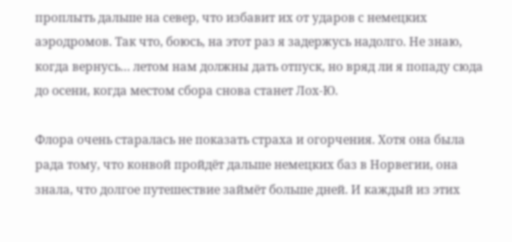проплыть дальше на север, что избавит их от ударов с немецких аэродромов. Так что, боюсь, на этот раз я задержусь надолго. Не знаю, когда вернусь… летом нам должны дать отпуск, но вряд ли я попаду сюда до осени, когда местом сбора снова станет Лох-Ю.

Флора очень старалась не показать страха и огорчения. Хотя она была рада тому, что конвой пройдёт дальше немецких баз в Норвегии, она знала, что долгое путешествие займёт больше дней. И каждый из этих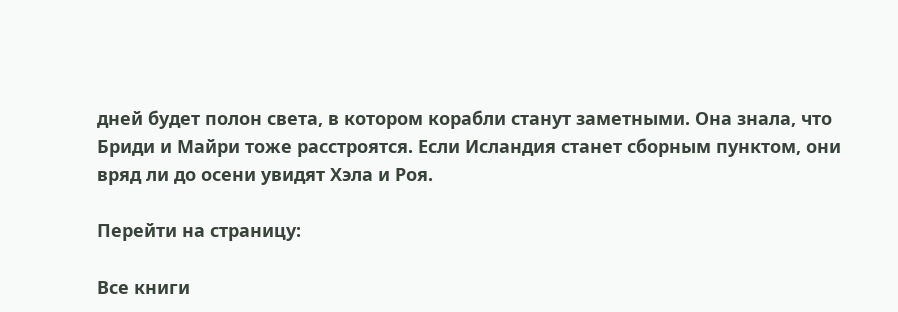дней будет полон света, в котором корабли станут заметными. Она знала, что Бриди и Майри тоже расстроятся. Если Исландия станет сборным пунктом, они вряд ли до осени увидят Хэла и Роя.

Перейти на страницу:

Все книги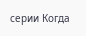серии Когда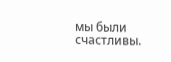мы были счастливы.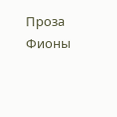Проза Фионы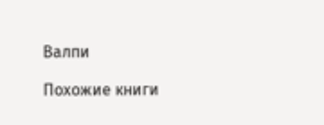Валпи

Похожие книги